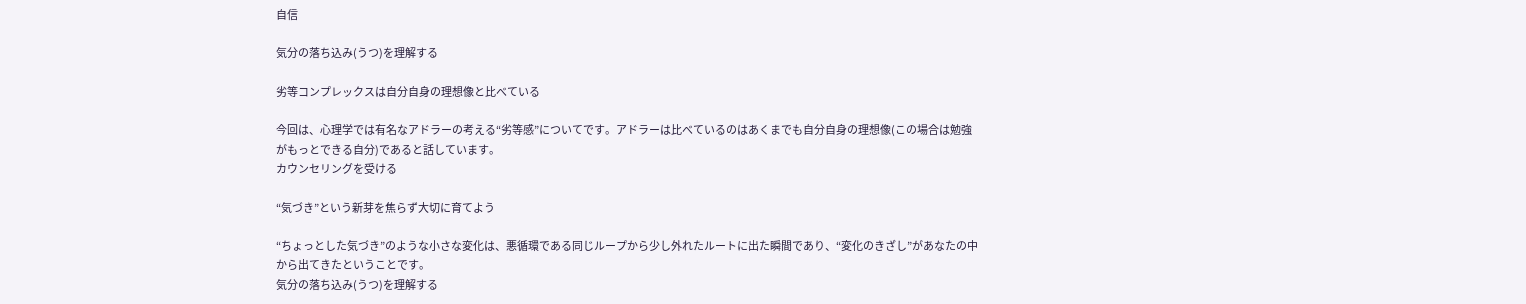自信

気分の落ち込み(うつ)を理解する

劣等コンプレックスは自分自身の理想像と比べている

今回は、心理学では有名なアドラーの考える“劣等感”についてです。アドラーは比べているのはあくまでも自分自身の理想像(この場合は勉強がもっとできる自分)であると話しています。
カウンセリングを受ける

“気づき”という新芽を焦らず大切に育てよう

“ちょっとした気づき”のような小さな変化は、悪循環である同じループから少し外れたルートに出た瞬間であり、“変化のきざし”があなたの中から出てきたということです。
気分の落ち込み(うつ)を理解する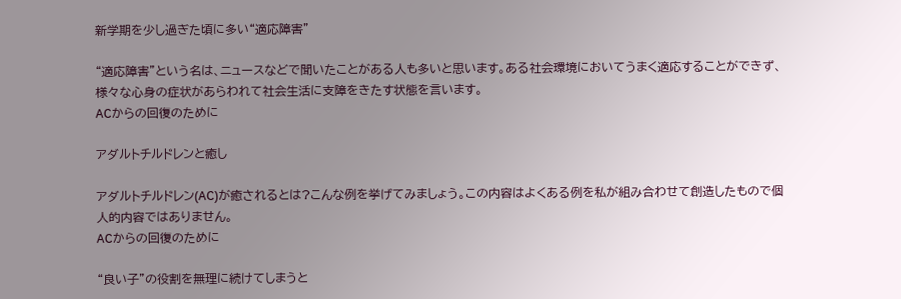新学期を少し過ぎた頃に多い“適応障害”

“適応障害”という名は、ニュースなどで聞いたことがある人も多いと思います。ある社会環境においてうまく適応することができず、様々な心身の症状があらわれて社会生活に支障をきたす状態を言います。
ACからの回復のために

アダルトチルドレンと癒し

アダルトチルドレン(AC)が癒されるとは?こんな例を挙げてみましょう。この内容はよくある例を私が組み合わせて創造したもので個人的内容ではありません。
ACからの回復のために

“良い子”の役割を無理に続けてしまうと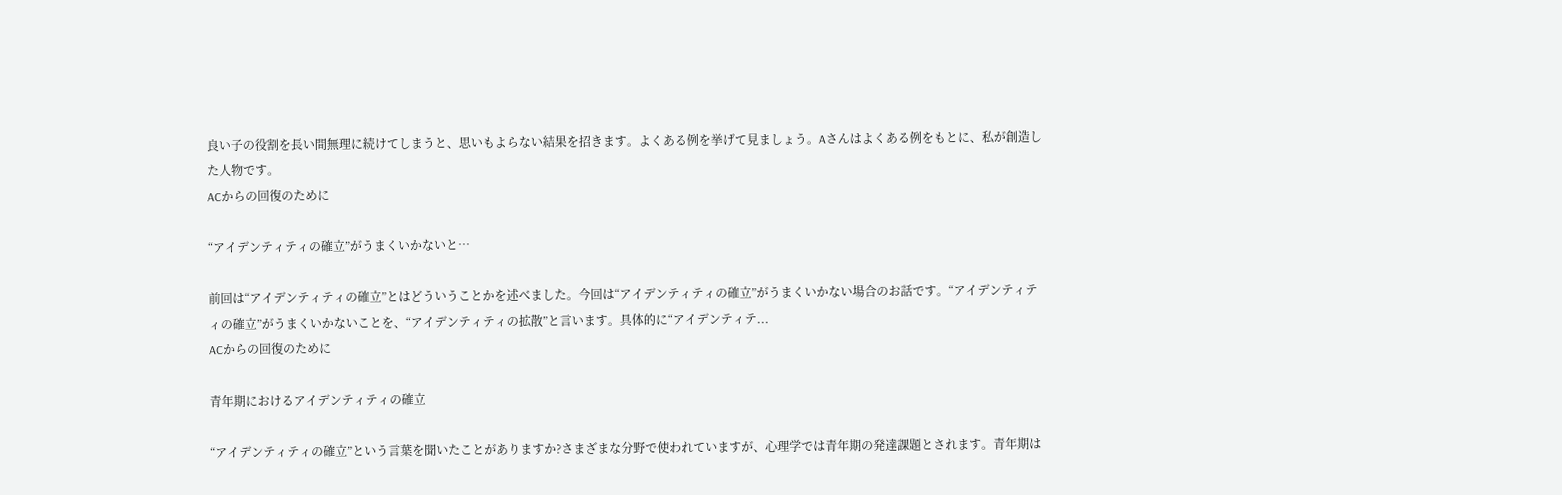良い子の役割を長い間無理に続けてしまうと、思いもよらない結果を招きます。よくある例を挙げて見ましょう。Aさんはよくある例をもとに、私が創造した人物です。
ACからの回復のために

“アイデンティティの確立”がうまくいかないと…

前回は“アイデンティティの確立”とはどういうことかを述べました。今回は“アイデンティティの確立”がうまくいかない場合のお話です。“アイデンティティの確立”がうまくいかないことを、“アイデンティティの拡散”と言います。具体的に“アイデンティテ...
ACからの回復のために

青年期におけるアイデンティティの確立

“アイデンティティの確立”という言葉を聞いたことがありますか?さまざまな分野で使われていますが、心理学では青年期の発達課題とされます。青年期は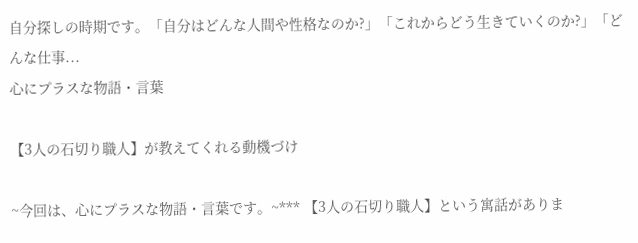自分探しの時期です。「自分はどんな人間や性格なのか?」「これからどう生きていくのか?」「どんな仕事...
心にプラスな物語・言葉

【3人の石切り職人】が教えてくれる動機づけ

~今回は、心にプラスな物語・言葉です。~*** 【3人の石切り職人】という寓話がありま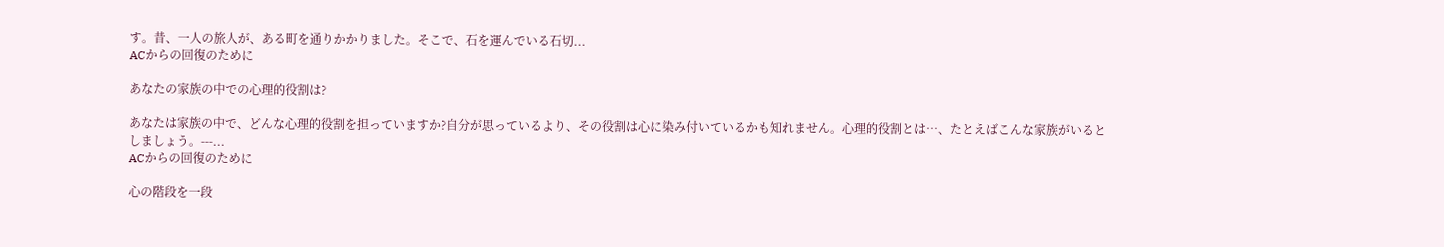す。昔、一人の旅人が、ある町を通りかかりました。そこで、石を運んでいる石切...
ACからの回復のために

あなたの家族の中での心理的役割は?

あなたは家族の中で、どんな心理的役割を担っていますか?自分が思っているより、その役割は心に染み付いているかも知れません。心理的役割とは…、たとえばこんな家族がいるとしましょう。---...
ACからの回復のために

心の階段を一段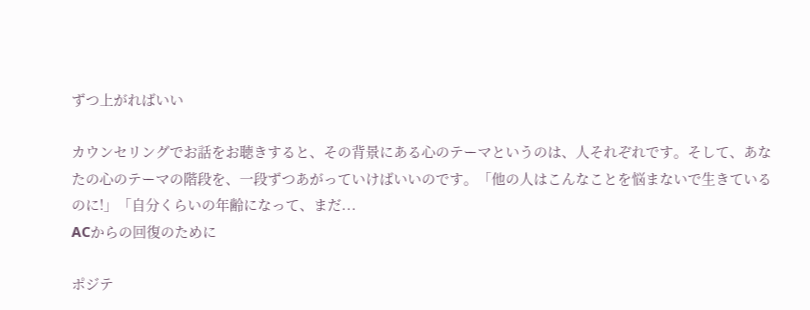ずつ上がればいい

カウンセリングでお話をお聴きすると、その背景にある心のテーマというのは、人それぞれです。そして、あなたの心のテーマの階段を、一段ずつあがっていけばいいのです。「他の人はこんなことを悩まないで生きているのに!」「自分くらいの年齢になって、まだ...
ACからの回復のために

ポジテ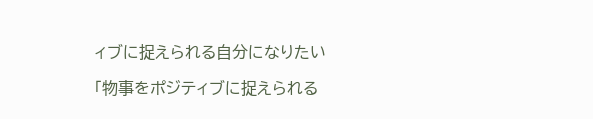ィブに捉えられる自分になりたい

「物事をポジティブに捉えられる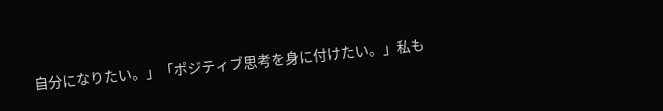自分になりたい。」「ポジティブ思考を身に付けたい。」私も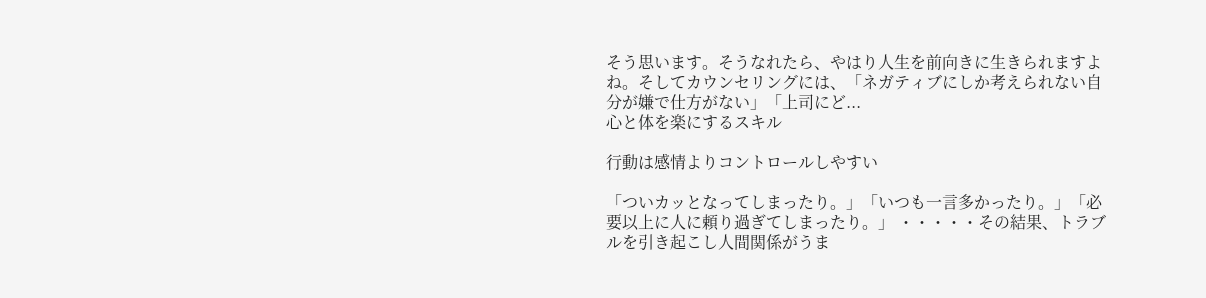そう思います。そうなれたら、やはり人生を前向きに生きられますよね。そしてカウンセリングには、「ネガティブにしか考えられない自分が嫌で仕方がない」「上司にど...
心と体を楽にするスキル

行動は感情よりコントロールしやすい

「ついカッとなってしまったり。」「いつも一言多かったり。」「必要以上に人に頼り過ぎてしまったり。」 ・・・・・その結果、トラブルを引き起こし人間関係がうま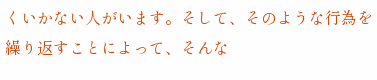くいかない人がいます。そして、そのような行為を繰り返すことによって、そんな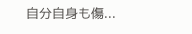自分自身も傷...